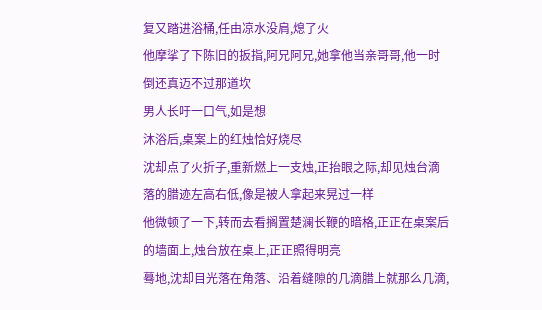复又踏进浴桶,任由凉水没肩,熄了火
他摩挲了下陈旧的扳指,阿兄阿兄,她拿他当亲哥哥,他一时倒还真迈不过那道坎
男人长吁一口气,如是想
沐浴后,桌案上的红烛恰好烧尽
沈却点了火折子,重新燃上一支烛,正抬眼之际,却见烛台滴落的腊迹左高右低,像是被人拿起来晃过一样
他微顿了一下,转而去看搁置楚澜长鞭的暗格,正正在桌案后的墙面上,烛台放在桌上,正正照得明亮
蓦地,沈却目光落在角落、沿着缝隙的几滴腊上就那么几滴,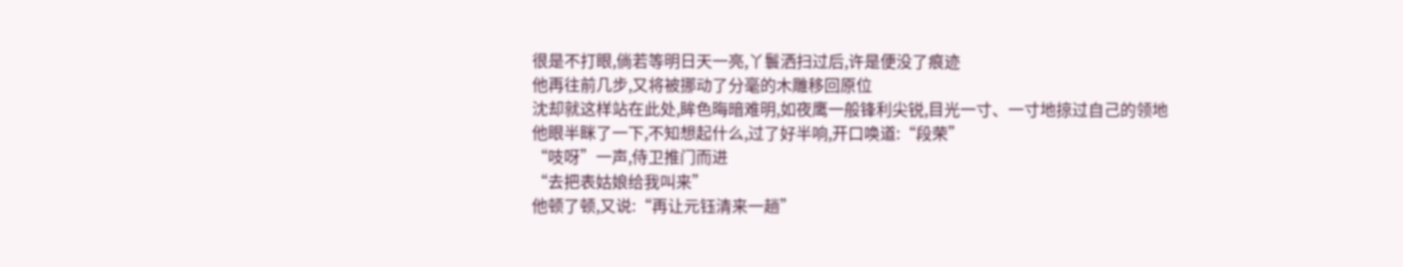很是不打眼,倘若等明日天一亮,丫鬟洒扫过后,许是便没了痕迹
他再往前几步,又将被挪动了分毫的木雕移回原位
沈却就这样站在此处,眸色晦暗难明,如夜鹰一般锋利尖锐,目光一寸、一寸地掠过自己的领地
他眼半眯了一下,不知想起什么,过了好半响,开口唤道:“段荣”
“吱呀”一声,侍卫推门而进
“去把表姑娘给我叫来”
他顿了顿,又说:“再让元钰清来一趟”